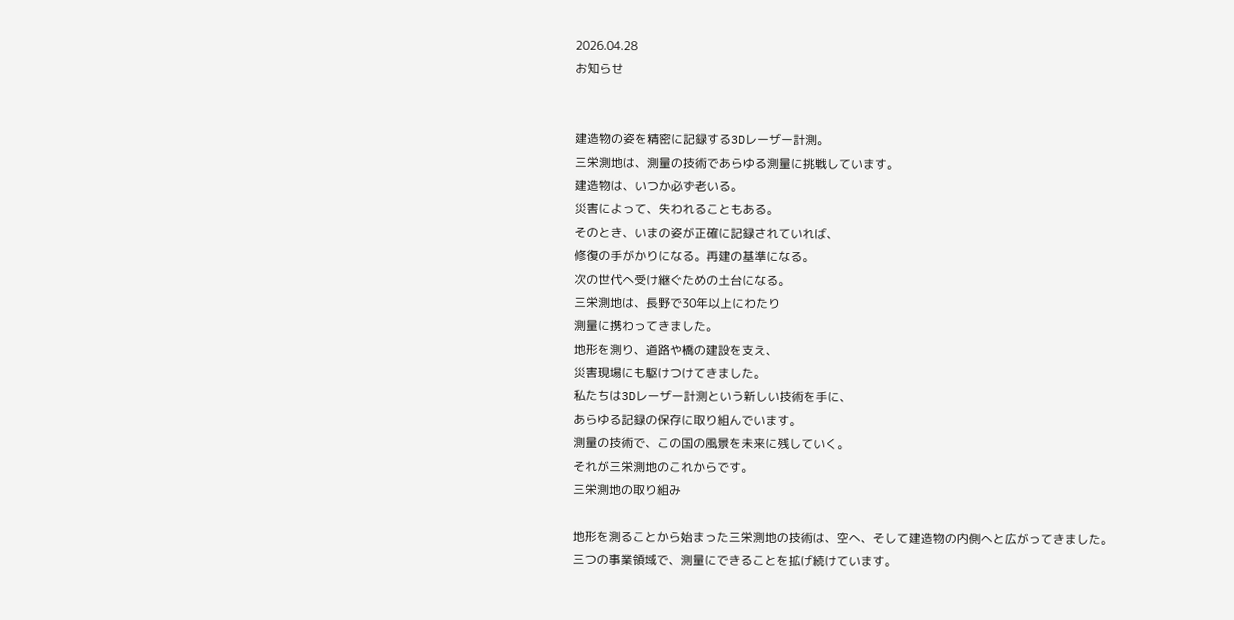2026.04.28
お知らせ


建造物の姿を精密に記録する3Dレーザー計測。
三栄測地は、測量の技術であらゆる測量に挑戦しています。
建造物は、いつか必ず老いる。
災害によって、失われることもある。
そのとき、いまの姿が正確に記録されていれば、
修復の手がかりになる。再建の基準になる。
次の世代へ受け継ぐための土台になる。
三栄測地は、長野で30年以上にわたり
測量に携わってきました。
地形を測り、道路や橋の建設を支え、
災害現場にも駆けつけてきました。
私たちは3Dレーザー計測という新しい技術を手に、
あらゆる記録の保存に取り組んでいます。
測量の技術で、この国の風景を未来に残していく。
それが三栄測地のこれからです。
三栄測地の取り組み

地形を測ることから始まった三栄測地の技術は、空へ、そして建造物の内側へと広がってきました。
三つの事業領域で、測量にできることを拡げ続けています。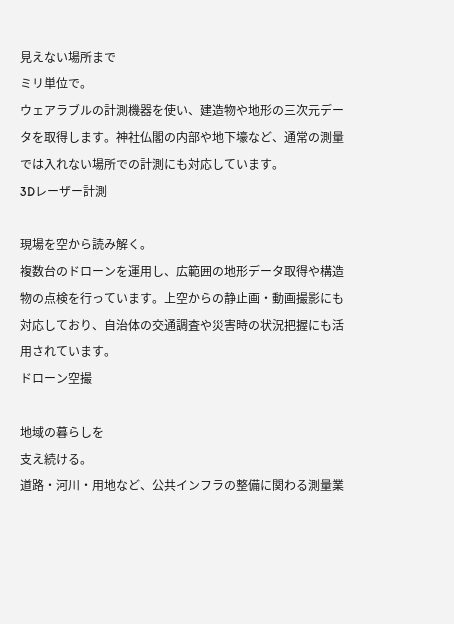見えない場所まで
ミリ単位で。
ウェアラブルの計測機器を使い、建造物や地形の三次元データを取得します。神社仏閣の内部や地下壕など、通常の測量では入れない場所での計測にも対応しています。
3Dレーザー計測

現場を空から読み解く。
複数台のドローンを運用し、広範囲の地形データ取得や構造物の点検を行っています。上空からの静止画・動画撮影にも対応しており、自治体の交通調査や災害時の状況把握にも活用されています。
ドローン空撮

地域の暮らしを
支え続ける。
道路・河川・用地など、公共インフラの整備に関わる測量業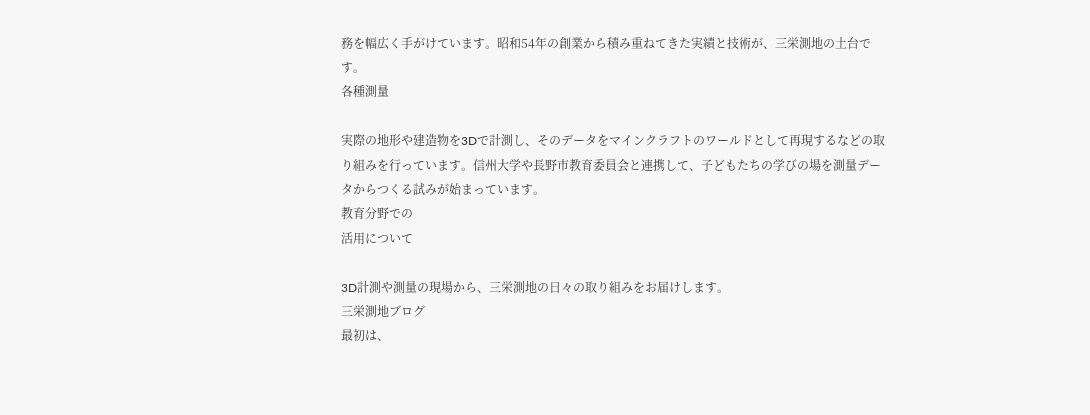務を幅広く手がけています。昭和54年の創業から積み重ねてきた実績と技術が、三栄測地の土台です。
各種測量

実際の地形や建造物を3Dで計測し、そのデータをマインクラフトのワールドとして再現するなどの取り組みを行っています。信州大学や長野市教育委員会と連携して、子どもたちの学びの場を測量データからつくる試みが始まっています。
教育分野での
活用について

3D計測や測量の現場から、三栄測地の日々の取り組みをお届けします。
三栄測地ブログ
最初は、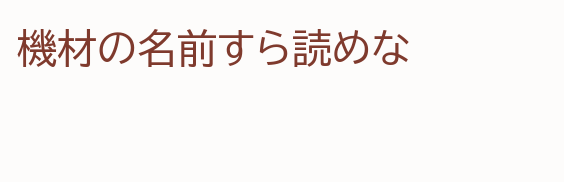機材の名前すら読めな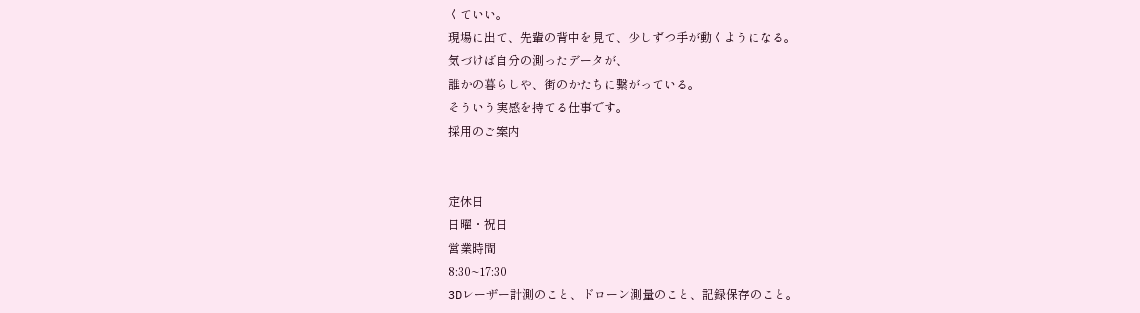くていい。
現場に出て、先輩の背中を見て、少しずつ手が動くようになる。
気づけば自分の測ったデータが、
誰かの暮らしや、街のかたちに繋がっている。
そういう実感を持てる仕事です。
採用のご案内


定休日
日曜・祝日
営業時間
8:30~17:30
3Dレーザー計測のこと、ドローン測量のこと、記録保存のこと。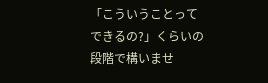「こういうことってできるの?」くらいの段階で構いませ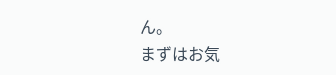ん。
まずはお気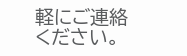軽にご連絡ください。